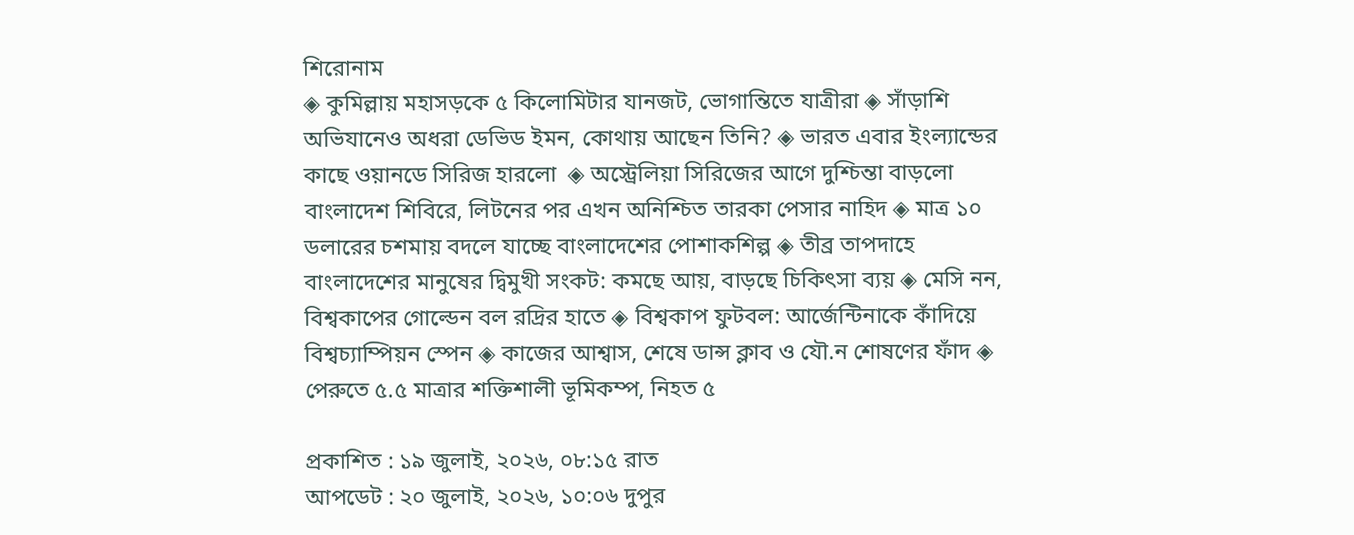শিরোনাম
◈ কুমিল্লায় মহাসড়কে ৫ কিলোমিটার যানজট, ভোগান্তিতে যাত্রীরা ◈ সাঁড়াশি অভিযানেও অধরা ডেভিড ইমন, কোথায় আছেন তিনি? ◈ ভারত এবার ইংল্যান্ডের কা‌ছে ওয়ানডে সি‌রিজ হার‌লো  ◈ অস্ট্রেলিয়া সিরিজের আগে দুশ্চিন্তা বাড়‌লো বাংলা‌দেশ শি‌বি‌রে, লিটনের পর এখন অনিশ্চিত তারকা পেসার না‌হিদ ◈ মাত্র ১০ ডলারের চশমায় বদলে যাচ্ছে বাংলাদেশের পোশাকশিল্প ◈ তীব্র তাপদাহে বাংলাদেশের মানুষের দ্বিমুখী সংকট: কমছে আয়, বাড়ছে চিকিৎসা ব্যয় ◈ মেসি নন, বিশ্বকাপের গোল্ডেন বল রদ্রির হাতে ◈ বিশ্বকাপ ফুটবল: আর্জেন্টিনাকে কাঁদিয়ে বিশ্বচ্যাম্পিয়ন স্পেন ◈ কাজের আশ্বাস, শেষে ডান্স ক্লাব ও যৌ.ন শোষণের ফাঁদ ◈ পেরুতে ৫.৫ মাত্রার শক্তিশালী ভূমিকম্প, নিহত ৫

প্রকাশিত : ১৯ জুলাই, ২০২৬, ০৮:১৫ রাত
আপডেট : ২০ জুলাই, ২০২৬, ১০:০৬ দুপুর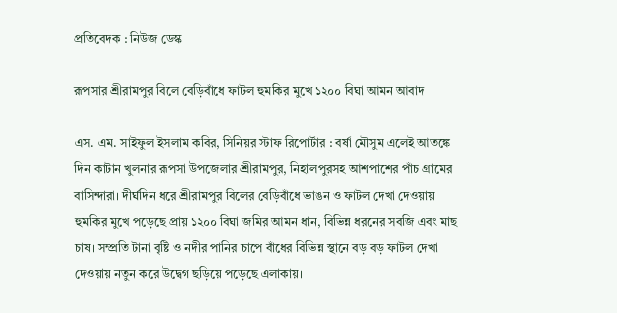প্রতিবেদক : নিউজ ডেস্ক

রূপসার শ্রীরামপুর বিলে বেড়িবাঁধে ফাটল হুমকির মুখে ১২০০ বিঘা আমন আবাদ

এস. এম. সাইফুল ইসলাম কবির, সিনিয়র স্টাফ রিপোর্টার : বর্ষা মৌসুম এলেই আতঙ্কে দিন কাটান খুলনার রূপসা উপজেলার শ্রীরামপুর, নিহালপুরসহ আশপাশের পাঁচ গ্রামের বাসিন্দারা। দীর্ঘদিন ধরে শ্রীরামপুর বিলের বেড়িবাঁধে ভাঙন ও ফাটল দেখা দেওয়ায় হুমকির মুখে পড়েছে প্রায় ১২০০ বিঘা জমির আমন ধান, বিভিন্ন ধরনের সবজি এবং মাছ চাষ। সম্প্রতি টানা বৃষ্টি ও নদীর পানির চাপে বাঁধের বিভিন্ন স্থানে বড় বড় ফাটল দেখা দেওয়ায় নতুন করে উদ্বেগ ছড়িয়ে পড়েছে এলাকায়।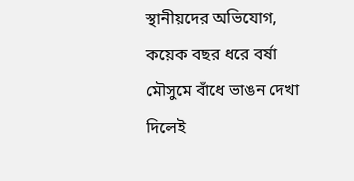স্থানীয়দের অভিযোগ, কয়েক বছর ধরে বর্ষা মৌসুমে বাঁধে ভাঙন দেখা দিলেই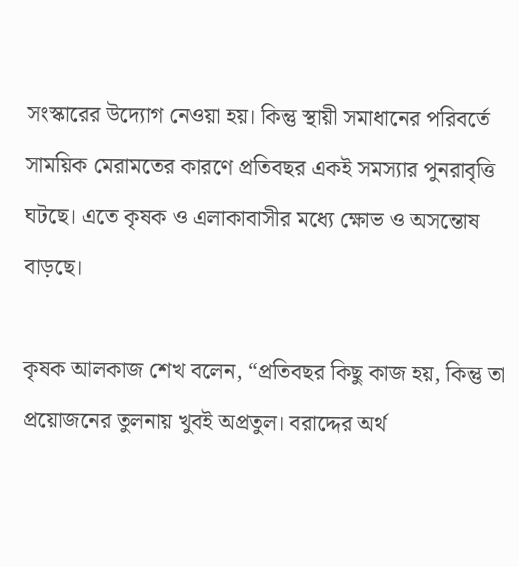সংস্কারের উদ্যোগ নেওয়া হয়। কিন্তু স্থায়ী সমাধানের পরিবর্তে সাময়িক মেরামতের কারণে প্রতিবছর একই সমস্যার পুনরাবৃত্তি ঘটছে। এতে কৃষক ও এলাকাবাসীর মধ্যে ক্ষোভ ও অসন্তোষ বাড়ছে।

কৃষক আলকাজ শেখ বলেন, “প্রতিবছর কিছু কাজ হয়, কিন্তু তা প্রয়োজনের তুলনায় খুবই অপ্রতুল। বরাদ্দের অর্থ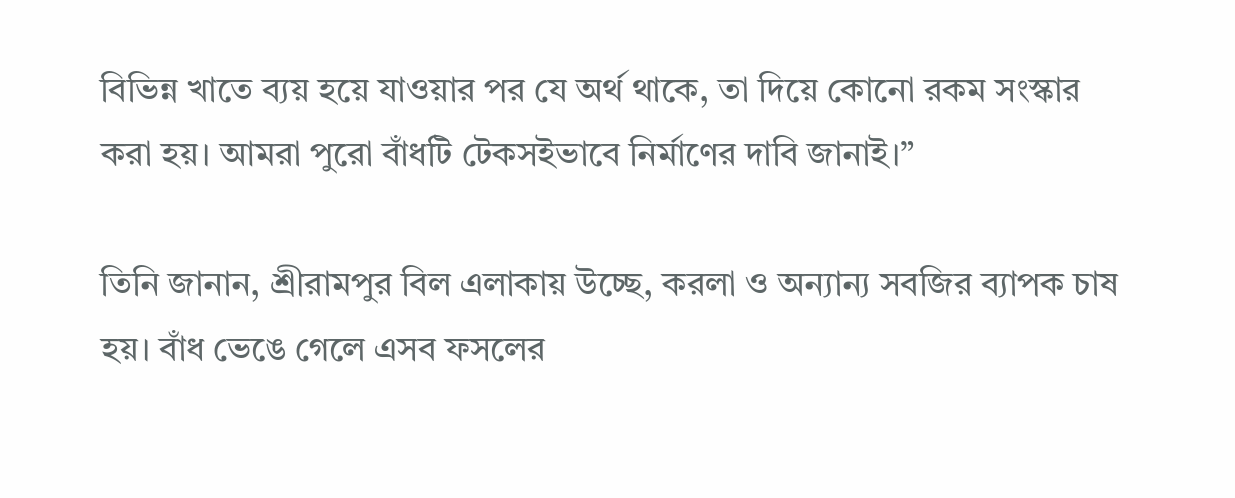বিভিন্ন খাতে ব্যয় হয়ে যাওয়ার পর যে অর্থ থাকে, তা দিয়ে কোনো রকম সংস্কার করা হয়। আমরা পুরো বাঁধটি টেকসইভাবে নির্মাণের দাবি জানাই।”

তিনি জানান, শ্রীরামপুর বিল এলাকায় উচ্ছে, করলা ও অন্যান্য সবজির ব্যাপক চাষ হয়। বাঁধ ভেঙে গেলে এসব ফসলের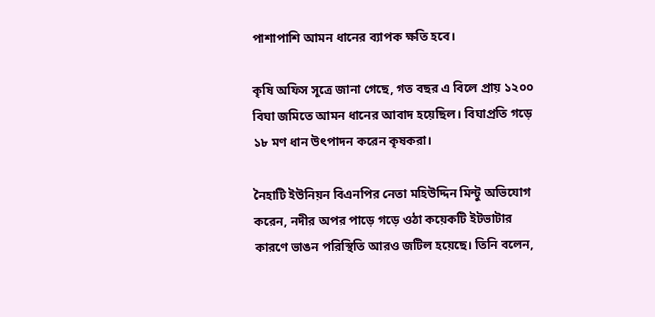পাশাপাশি আমন ধানের ব্যাপক ক্ষতি হবে।

কৃষি অফিস সূত্রে জানা গেছে, গত বছর এ বিলে প্রায় ১২০০ বিঘা জমিতে আমন ধানের আবাদ হয়েছিল। বিঘাপ্রতি গড়ে ১৮ মণ ধান উৎপাদন করেন কৃষকরা।

নৈহাটি ইউনিয়ন বিএনপির নেতা মহিউদ্দিন মিন্টু অভিযোগ করেন, নদীর অপর পাড়ে গড়ে ওঠা কয়েকটি ইটভাটার কারণে ভাঙন পরিস্থিতি আরও জটিল হয়েছে। তিনি বলেন,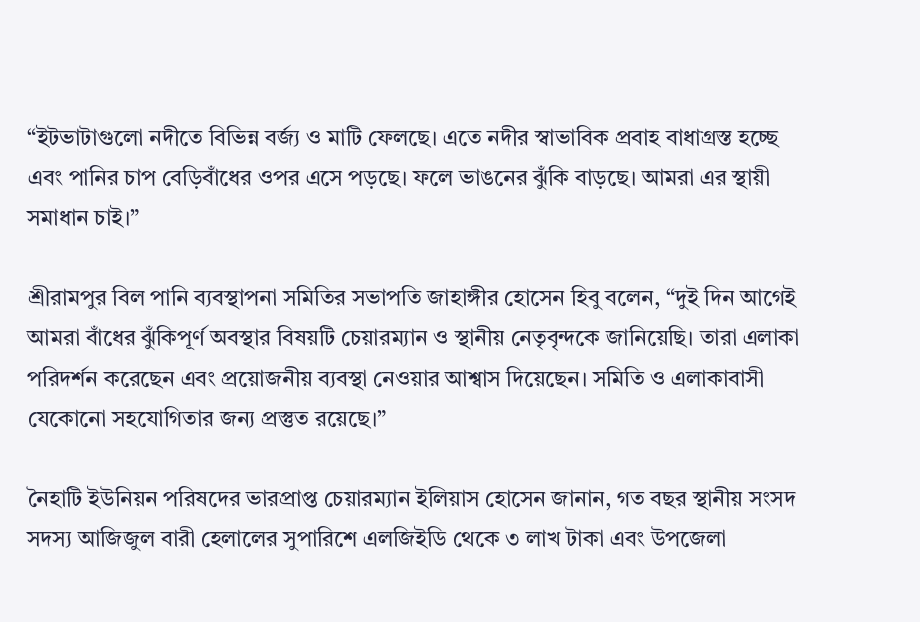“ইটভাটাগুলো নদীতে বিভিন্ন বর্জ্য ও মাটি ফেলছে। এতে নদীর স্বাভাবিক প্রবাহ বাধাগ্রস্ত হচ্ছে এবং পানির চাপ বেড়িবাঁধের ওপর এসে পড়ছে। ফলে ভাঙনের ঝুঁকি বাড়ছে। আমরা এর স্থায়ী সমাধান চাই।”

শ্রীরামপুর বিল পানি ব্যবস্থাপনা সমিতির সভাপতি জাহাঙ্গীর হোসেন হিবু বলেন, “দুই দিন আগেই আমরা বাঁধের ঝুঁকিপূর্ণ অবস্থার বিষয়টি চেয়ারম্যান ও স্থানীয় নেতৃবৃন্দকে জানিয়েছি। তারা এলাকা পরিদর্শন করেছেন এবং প্রয়োজনীয় ব্যবস্থা নেওয়ার আশ্বাস দিয়েছেন। সমিতি ও এলাকাবাসী যেকোনো সহযোগিতার জন্য প্রস্তুত রয়েছে।”

নৈহাটি ইউনিয়ন পরিষদের ভারপ্রাপ্ত চেয়ারম্যান ইলিয়াস হোসেন জানান, গত বছর স্থানীয় সংসদ সদস্য আজিজুল বারী হেলালের সুপারিশে এলজিইডি থেকে ৩ লাখ টাকা এবং উপজেলা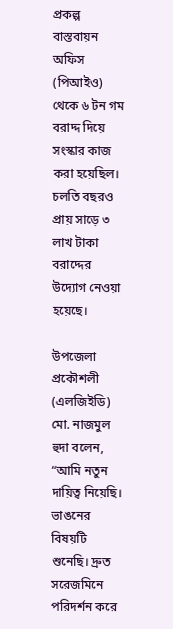প্রকল্প বাস্তবায়ন অফিস (পিআইও) থেকে ৬ টন গম বরাদ্দ দিয়ে সংস্কার কাজ করা হয়েছিল। চলতি বছরও প্রায় সাড়ে ৩ লাখ টাকা বরাদ্দের উদ্যোগ নেওয়া হয়েছে।

উপজেলা প্রকৌশলী (এলজিইডি) মো. নাজমুল হুদা বলেন, “আমি নতুন দায়িত্ব নিয়েছি। ভাঙনের বিষয়টি শুনেছি। দ্রুত সরেজমিনে পরিদর্শন করে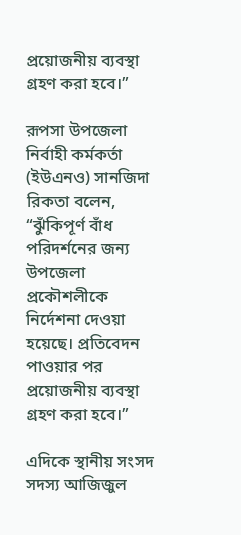প্রয়োজনীয় ব্যবস্থা গ্রহণ করা হবে।”

রূপসা উপজেলা নির্বাহী কর্মকর্তা (ইউএনও) সানজিদা রিকতা বলেন, “ঝুঁকিপূর্ণ বাঁধ পরিদর্শনের জন্য উপজেলা প্রকৌশলীকে নির্দেশনা দেওয়া হয়েছে। প্রতিবেদন পাওয়ার পর প্রয়োজনীয় ব্যবস্থা গ্রহণ করা হবে।”

এদিকে স্থানীয় সংসদ সদস্য আজিজুল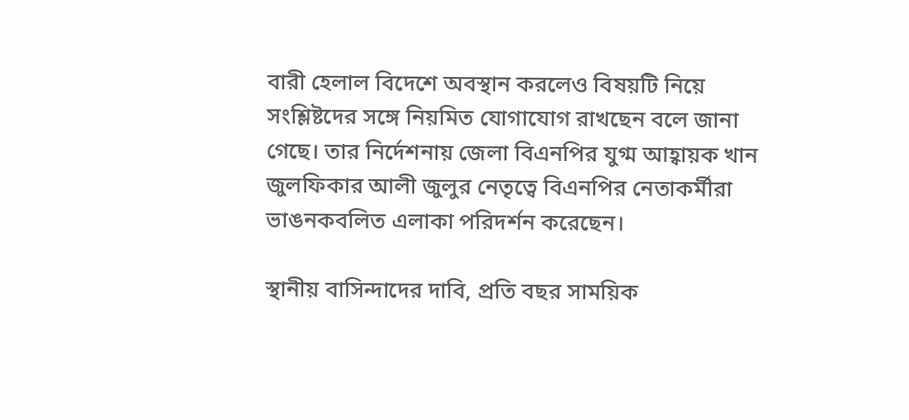বারী হেলাল বিদেশে অবস্থান করলেও বিষয়টি নিয়ে সংশ্লিষ্টদের সঙ্গে নিয়মিত যোগাযোগ রাখছেন বলে জানা গেছে। তার নির্দেশনায় জেলা বিএনপির যুগ্ম আহ্বায়ক খান জুলফিকার আলী জুলুর নেতৃত্বে বিএনপির নেতাকর্মীরা ভাঙনকবলিত এলাকা পরিদর্শন করেছেন।

স্থানীয় বাসিন্দাদের দাবি, প্রতি বছর সাময়িক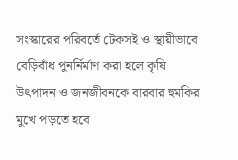সংস্কারের পরিবর্তে টেকসই ও স্থায়ীভাবে বেড়িবাঁধ পুনর্নির্মাণ করা হলে কৃষি উৎপাদন ও জনজীবনকে বারবার হুমকির মুখে পড়তে হবে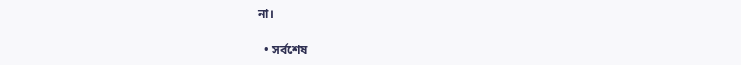না।

  • সর্বশেষ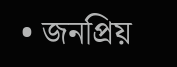• জনপ্রিয়